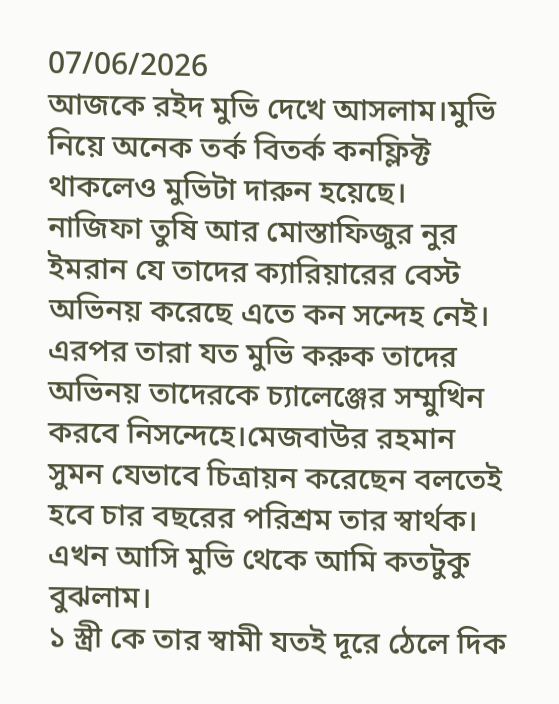07/06/2026
আজকে রইদ মুভি দেখে আসলাম।মুভি নিয়ে অনেক তর্ক বিতর্ক কনফ্লিক্ট থাকলেও মুভিটা দারুন হয়েছে।
নাজিফা তুষি আর মোস্তাফিজুর নুর ইমরান যে তাদের ক্যারিয়ারের বেস্ট অভিনয় করেছে এতে কন সন্দেহ নেই। এরপর তারা যত মুভি করুক তাদের অভিনয় তাদেরকে চ্যালেঞ্জের সম্মুখিন করবে নিসন্দেহে।মেজবাউর রহমান সুমন যেভাবে চিত্রায়ন করেছেন বলতেই হবে চার বছরের পরিশ্রম তার স্বার্থক।
এখন আসি মুভি থেকে আমি কতটুকু বুঝলাম।
১ স্ত্রী কে তার স্বামী যতই দূরে ঠেলে দিক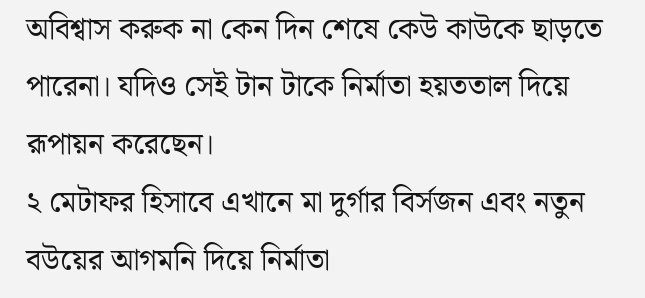অবিশ্বাস করুক না কেন দিন শেষে কেউ কাউকে ছাড়তে পারেনা। যদিও সেই টান টাকে নির্মাতা হয়ততাল দিয়ে রূপায়ন করেছেন।
২ মেটাফর হিসাবে এখানে মা দুর্গার বির্সজন এবং নতুন বউয়ের আগমনি দিয়ে নির্মাতা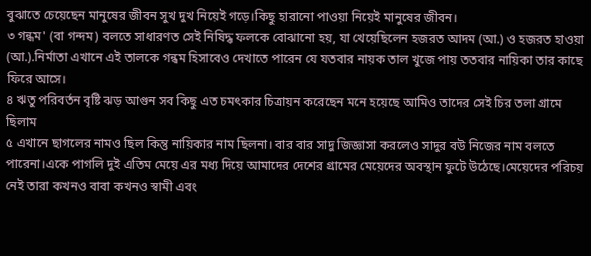বুঝাতে চেয়েছেন মানুষের জীবন সুখ দুখ নিয়েই গড়ে।কিছু হারানো পাওয়া নিয়েই মানুষের জীবন।
৩ গন্ধম' (বা গন্দম) বলতে সাধারণত সেই নিষিদ্ধ ফলকে বোঝানো হয়, যা খেয়েছিলেন হজরত আদম (আ.) ও হজরত হাওয়া (আ.).নির্মাতা এখানে এই তালকে গন্ধম হিসাবেও দেখাতে পারেন যে যতবার নায়ক তাল খুজে পায় ততবার নায়িকা তার কাছে ফিরে আসে।
৪ ঋতু পরিবর্তন বৃষ্টি ঝড় আগুন সব কিছু এত চমৎকার চিত্রায়ন করেছেন মনে হয়েছে আমিও তাদের সেই চির তলা গ্রামে ছিলাম
৫ এখানে ছাগলের নামও ছিল কিন্তু নায়িকার নাম ছিলনা। বার বার সাদু জিজ্ঞাসা করলেও সাদুর বউ নিজের নাম বলতে পারেনা।একে পাগলি দুই এতিম মেয়ে এর মধ্য দিয়ে আমাদের দেশের গ্রামের মেয়েদের অবস্থান ফুটে উঠেছে।মেয়েদের পরিচয় নেই তারা কখনও বাবা কখনও স্বামী এবং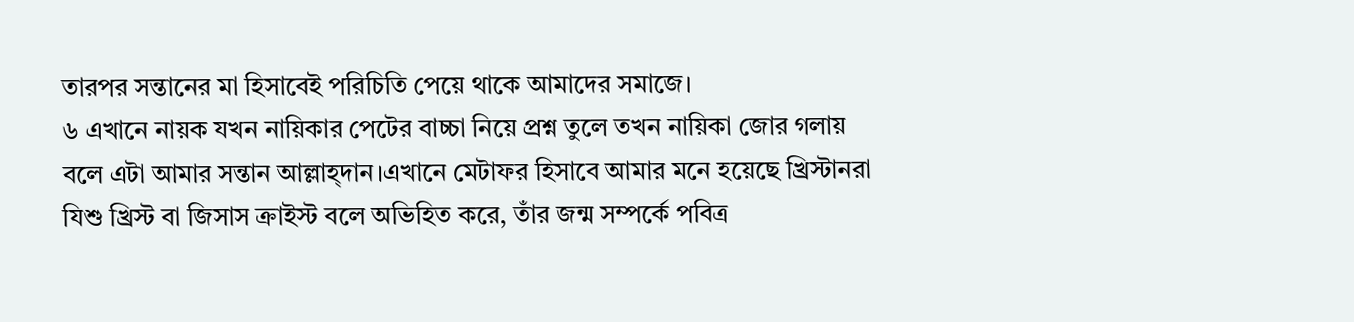তারপর সন্তানের মা হিসাবেই পরিচিতি পেয়ে থাকে আমাদের সমাজে।
৬ এখানে নায়ক যখন নায়িকার পেটের বাচ্চা নিয়ে প্রশ্ন তুলে তখন নায়িকা জোর গলায় বলে এটা আমার সন্তান আল্লাহ্দান।এখানে মেটাফর হিসাবে আমার মনে হয়েছে খ্রিস্টানরা যিশু খ্রিস্ট বা জিসাস ক্রাইস্ট বলে অভিহিত করে, তাঁর জন্ম সম্পর্কে পবিত্র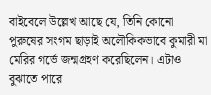বাইবেলে উল্লেখ আছে যে, তিনি কোনো পুরুষের সংগম ছাড়াই অলৌকিকভাবে কুমারী মা মেরির গর্ভে জন্মগ্রহণ করেছিলেন। এটাও বুঝাতে পারে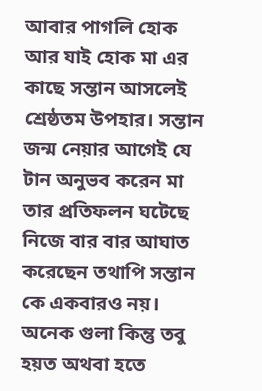আবার পাগলি হোক আর যাই হোক মা এর কাছে সন্তান আসলেই শ্রেষ্ঠতম উপহার। সন্তান জন্ম নেয়ার আগেই যে টান অনুভব করেন মা তার প্রতিফলন ঘটেছে নিজে বার বার আঘাত করেছেন তথাপি সন্তান কে একবারও নয়।
অনেক গুলা কিন্তু তবু হয়ত অথবা হতে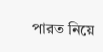পারত নিয়ে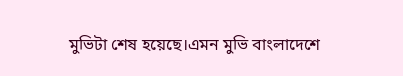মুভিটা শেষ হয়েছে।এমন মুভি বাংলাদেশে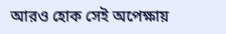আরও হোক সেই অপেক্ষায়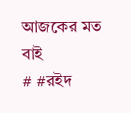আজকের মত বাই
# #রইদ